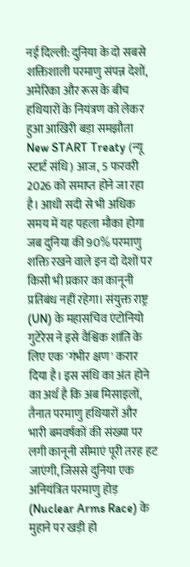नई दिल्ली: दुनिया के दो सबसे शक्तिशाली परमाणु संपन्न देशों, अमेरिका और रूस के बीच हथियारों के नियंत्रण को लेकर हुआ आखिरी बड़ा समझौता New START Treaty (न्यू स्टार्ट संधि) आज, 5 फरवरी 2026 को समाप्त होने जा रहा है। आधी सदी से भी अधिक समय में यह पहला मौका होगा जब दुनिया की 90% परमाणु शक्ति रखने वाले इन दो देशों पर किसी भी प्रकार का कानूनी प्रतिबंध नहीं रहेगा। संयुक्त राष्ट्र (UN) के महासचिव एंटोनियो गुटेरेस ने इसे वैश्विक शांति के लिए एक 'गंभीर क्षण' करार दिया है। इस संधि का अंत होने का अर्थ है कि अब मिसाइलों, तैनात परमाणु हथियारों और भारी बमवर्षकों की संख्या पर लगी कानूनी सीमाएं पूरी तरह हट जाएंगी, जिससे दुनिया एक अनियंत्रित परमाणु होड़ (Nuclear Arms Race) के मुहाने पर खड़ी हो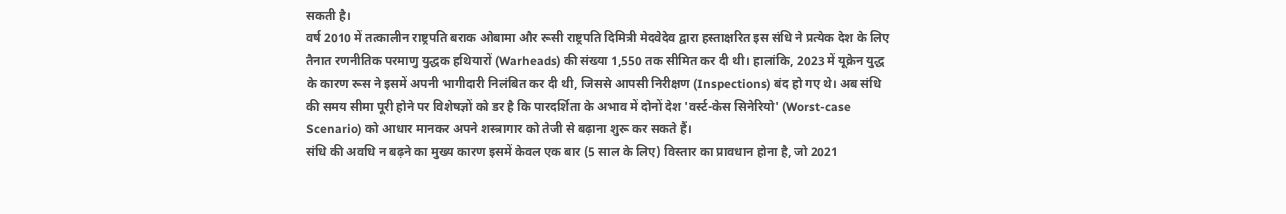सकती है।
वर्ष 2010 में तत्कालीन राष्ट्रपति बराक ओबामा और रूसी राष्ट्रपति दिमित्री मेदवेदेव द्वारा हस्ताक्षरित इस संधि ने प्रत्येक देश के लिए तैनात रणनीतिक परमाणु युद्धक हथियारों (Warheads) की संख्या 1,550 तक सीमित कर दी थी। हालांकि, 2023 में यूक्रेन युद्ध के कारण रूस ने इसमें अपनी भागीदारी निलंबित कर दी थी, जिससे आपसी निरीक्षण (Inspections) बंद हो गए थे। अब संधि की समय सीमा पूरी होने पर विशेषज्ञों को डर है कि पारदर्शिता के अभाव में दोनों देश 'वर्स्ट-केस सिनेरियो' (Worst-case Scenario) को आधार मानकर अपने शस्त्रागार को तेजी से बढ़ाना शुरू कर सकते हैं।
संधि की अवधि न बढ़ने का मुख्य कारण इसमें केवल एक बार (5 साल के लिए) विस्तार का प्रावधान होना है, जो 2021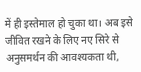में ही इस्तेमाल हो चुका था। अब इसे जीवित रखने के लिए नए सिरे से अनुसमर्थन की आवश्यकता थी,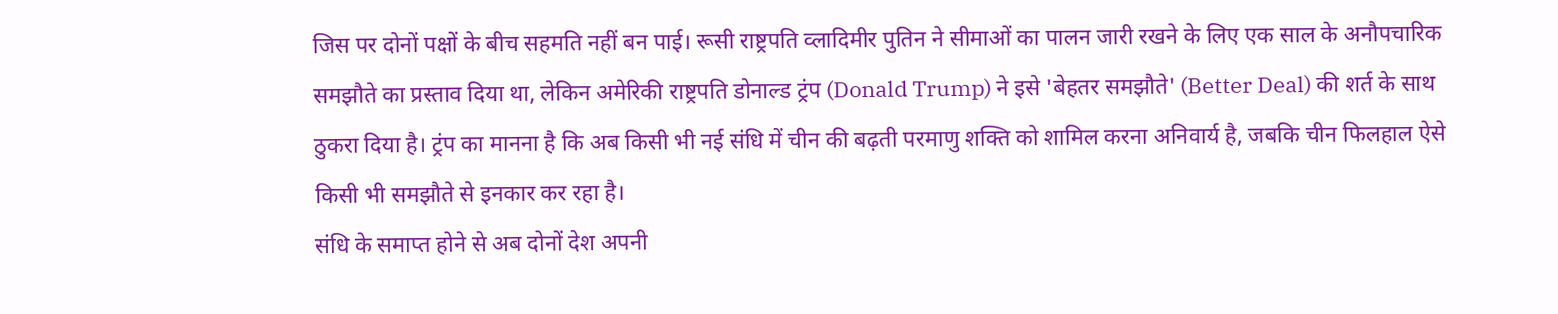जिस पर दोनों पक्षों के बीच सहमति नहीं बन पाई। रूसी राष्ट्रपति व्लादिमीर पुतिन ने सीमाओं का पालन जारी रखने के लिए एक साल के अनौपचारिक समझौते का प्रस्ताव दिया था, लेकिन अमेरिकी राष्ट्रपति डोनाल्ड ट्रंप (Donald Trump) ने इसे 'बेहतर समझौते' (Better Deal) की शर्त के साथ ठुकरा दिया है। ट्रंप का मानना है कि अब किसी भी नई संधि में चीन की बढ़ती परमाणु शक्ति को शामिल करना अनिवार्य है, जबकि चीन फिलहाल ऐसे किसी भी समझौते से इनकार कर रहा है।
संधि के समाप्त होने से अब दोनों देश अपनी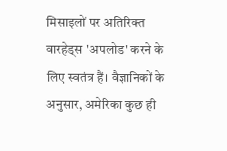मिसाइलों पर अतिरिक्त वारहेड्स 'अपलोड' करने के लिए स्वतंत्र हैं। वैज्ञानिकों के अनुसार, अमेरिका कुछ ही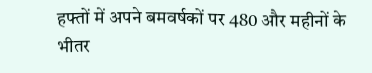हफ्तों में अपने बमवर्षकों पर 480 और महीनों के भीतर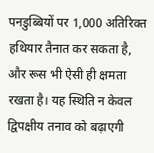पनडुब्बियों पर 1,000 अतिरिक्त हथियार तैनात कर सकता है, और रूस भी ऐसी ही क्षमता रखता है। यह स्थिति न केवल द्विपक्षीय तनाव को बढ़ाएगी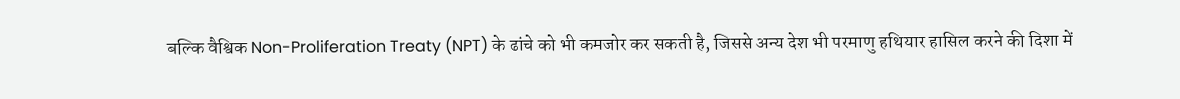बल्कि वैश्विक Non-Proliferation Treaty (NPT) के ढांचे को भी कमजोर कर सकती है, जिससे अन्य देश भी परमाणु हथियार हासिल करने की दिशा में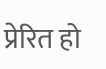प्रेरित हो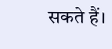सकते हैं।